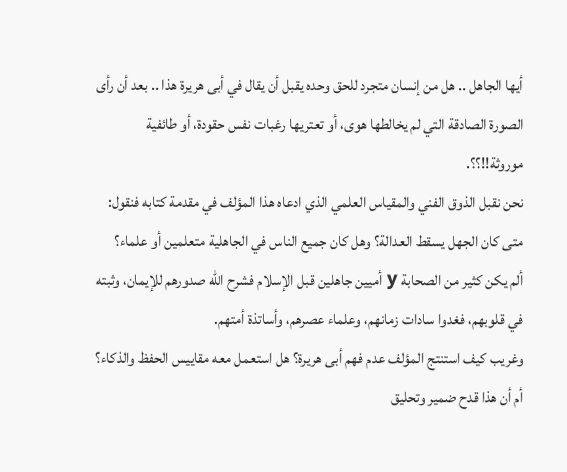أيها الجاهل .. هل من إنسان متجرد للحق وحده يقبل أن يقال في أبى هريرة هذا .. بعد أن رأى الصورة الصادقة التي لم يخالطها هوى، أو تعتريها رغبات نفس حقودة، أو طائفية موروثة!!؟؟.
نحن نقبل الذوق الفني والمقياس العلمي الذي ادعاه هذا المؤلف في مقدمة كتابه فنقول: متى كان الجهل يسقط العدالة؟ وهل كان جميع الناس في الجاهلية متعلمين أو علماء؟
ألم يكن كثير من الصحابة y أميين جاهلين قبل الإسلام فشرح الله صدورهم للإيمان، وثبته في قلوبهم، فغدوا سادات زمانهم، وعلماء عصرهم، وأساتذة أمتهم.
وغريب كيف استنتج المؤلف عدم فهم أبى هريرة؟ هل استعمل معه مقاييس الحفظ والذكاء؟ أم أن هذا قدح ضمير وتحليق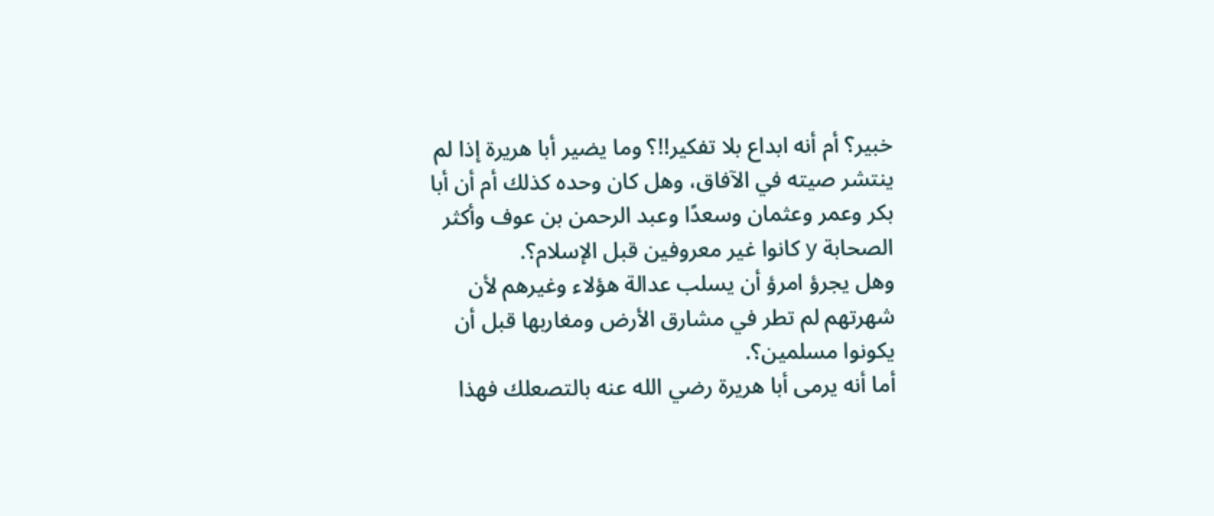خبير؟ أم أنه ابداع بلا تفكير!!؟ وما يضير أبا هريرة إذا لم ينتشر صيته في الآفاق، وهل كان وحده كذلك أم أن أبا بكر وعمر وعثمان وسعدًا وعبد الرحمن بن عوف وأكثر الصحابة y كانوا غير معروفين قبل الإسلام؟.
وهل يجرؤ امرؤ أن يسلب عدالة هؤلاء وغيرهم لأن شهرتهم لم تطر في مشارق الأرض ومغاربها قبل أن يكونوا مسلمين؟.
أما أنه يرمى أبا هريرة رضي الله عنه بالتصعلك فهذا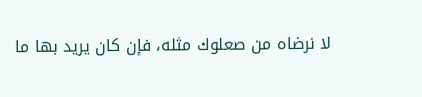لا نرضاه من صعلوك مثله، فإن كان يريد بها ما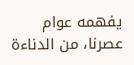يفهمه عوام عصرنا، من الدناءة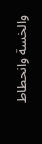والخسة وانحطاط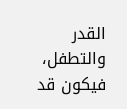القدر والتطفل، فيكون قد